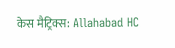केस मैट्रिक्स: Allahabad HC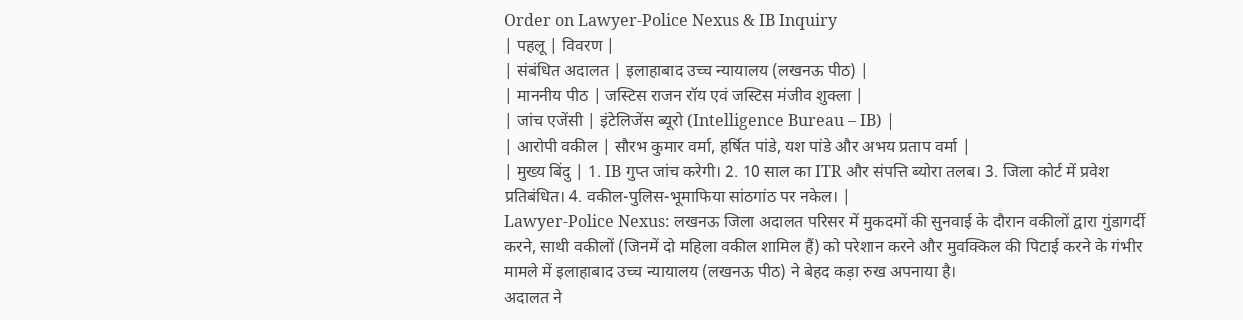Order on Lawyer-Police Nexus & IB Inquiry
| पहलू | विवरण |
| संबंधित अदालत | इलाहाबाद उच्च न्यायालय (लखनऊ पीठ) |
| माननीय पीठ | जस्टिस राजन रॉय एवं जस्टिस मंजीव शुक्ला |
| जांच एजेंसी | इंटेलिजेंस ब्यूरो (Intelligence Bureau – IB) |
| आरोपी वकील | सौरभ कुमार वर्मा, हर्षित पांडे, यश पांडे और अभय प्रताप वर्मा |
| मुख्य बिंदु | 1. IB गुप्त जांच करेगी। 2. 10 साल का ITR और संपत्ति ब्योरा तलब। 3. जिला कोर्ट में प्रवेश प्रतिबंधित। 4. वकील-पुलिस-भूमाफिया सांठगांठ पर नकेल। |
Lawyer-Police Nexus: लखनऊ जिला अदालत परिसर में मुकदमों की सुनवाई के दौरान वकीलों द्वारा गुंडागर्दी करने, साथी वकीलों (जिनमें दो महिला वकील शामिल हैं) को परेशान करने और मुवक्किल की पिटाई करने के गंभीर मामले में इलाहाबाद उच्च न्यायालय (लखनऊ पीठ) ने बेहद कड़ा रुख अपनाया है।
अदालत ने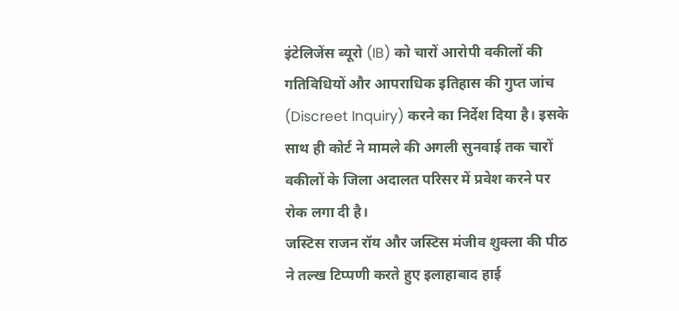इंटेलिजेंस ब्यूरो (IB) को चारों आरोपी वकीलों की गतिविधियों और आपराधिक इतिहास की गुप्त जांच (Discreet Inquiry) करने का निर्देश दिया है। इसके साथ ही कोर्ट ने मामले की अगली सुनवाई तक चारों वकीलों के जिला अदालत परिसर में प्रवेश करने पर रोक लगा दी है।
जस्टिस राजन रॉय और जस्टिस मंजीव शुक्ला की पीठ ने तल्ख टिप्पणी करते हुए इलाहाबाद हाई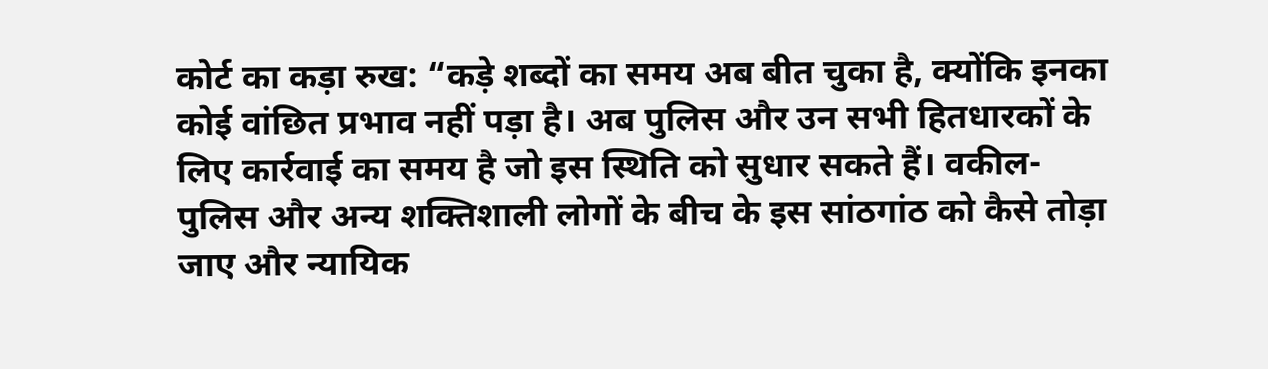कोर्ट का कड़ा रुख: “कड़े शब्दों का समय अब बीत चुका है, क्योंकि इनका कोई वांछित प्रभाव नहीं पड़ा है। अब पुलिस और उन सभी हितधारकों के लिए कार्रवाई का समय है जो इस स्थिति को सुधार सकते हैं। वकील-पुलिस और अन्य शक्तिशाली लोगों के बीच के इस सांठगांठ को कैसे तोड़ा जाए और न्यायिक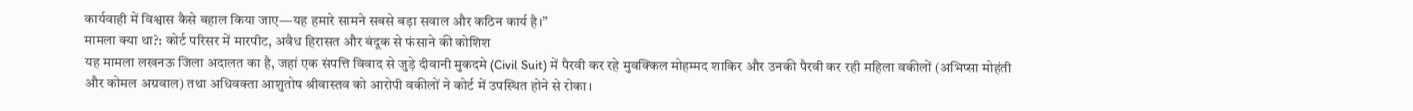कार्यवाही में विश्वास कैसे बहाल किया जाए—यह हमारे सामने सबसे बड़ा सवाल और कठिन कार्य है।”
मामला क्या था?: कोर्ट परिसर में मारपीट, अवैध हिरासत और बंदूक से फंसाने की कोशिश
यह मामला लखनऊ जिला अदालत का है, जहां एक संपत्ति विवाद से जुड़े दीवानी मुकदमे (Civil Suit) में पैरवी कर रहे मुवक्किल मोहम्मद शाकिर और उनकी पैरवी कर रही महिला वकीलों (अभिप्सा मोहंती और कोमल अग्रवाल) तथा अधिवक्ता आशुतोष श्रीवास्तव को आरोपी वकीलों ने कोर्ट में उपस्थित होने से रोका।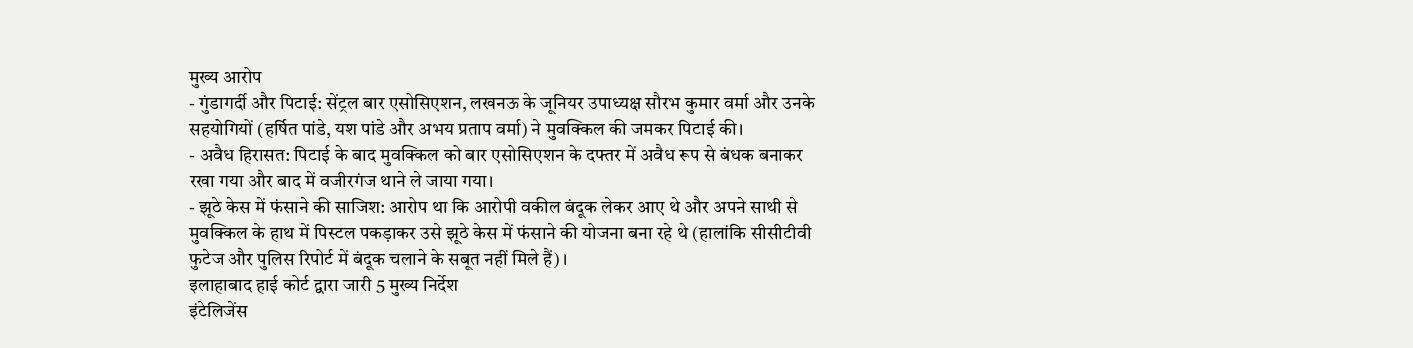मुख्य आरोप
- गुंडागर्दी और पिटाई: सेंट्रल बार एसोसिएशन, लखनऊ के जूनियर उपाध्यक्ष सौरभ कुमार वर्मा और उनके सहयोगियों (हर्षित पांडे, यश पांडे और अभय प्रताप वर्मा) ने मुवक्किल की जमकर पिटाई की।
- अवैध हिरासत: पिटाई के बाद मुवक्किल को बार एसोसिएशन के दफ्तर में अवैध रूप से बंधक बनाकर रखा गया और बाद में वजीरगंज थाने ले जाया गया।
- झूठे केस में फंसाने की साजिश: आरोप था कि आरोपी वकील बंदूक लेकर आए थे और अपने साथी से मुवक्किल के हाथ में पिस्टल पकड़ाकर उसे झूठे केस में फंसाने की योजना बना रहे थे (हालांकि सीसीटीवी फुटेज और पुलिस रिपोर्ट में बंदूक चलाने के सबूत नहीं मिले हैं)।
इलाहाबाद हाई कोर्ट द्वारा जारी 5 मुख्य निर्देश
इंटेलिजेंस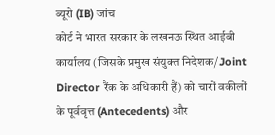ब्यूरो (IB) जांच
कोर्ट ने भारत सरकार के लखनऊ स्थित आईबी कार्यालय (जिसके प्रमुख संयुक्त निदेशक/Joint Director रैंक के अधिकारी हैं) को चारों वकीलों के पूर्ववृत्त (Antecedents) और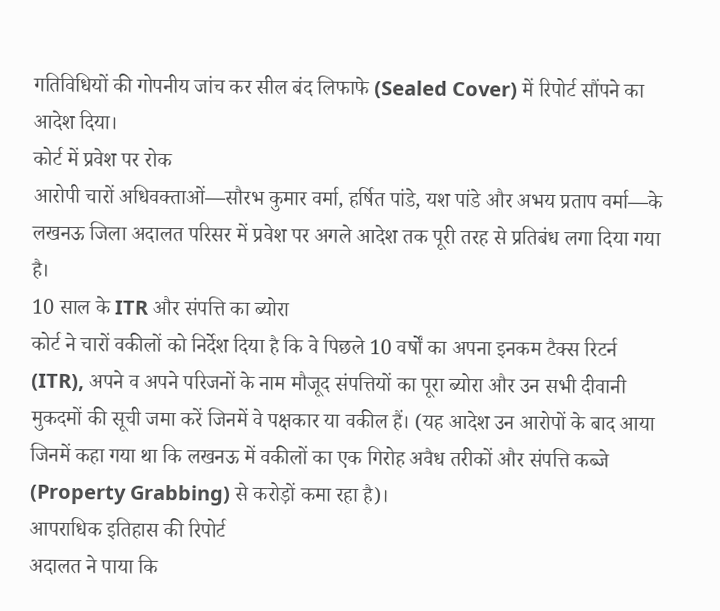गतिविधियों की गोपनीय जांच कर सील बंद लिफाफे (Sealed Cover) में रिपोर्ट सौंपने का आदेश दिया।
कोर्ट में प्रवेश पर रोक
आरोपी चारों अधिवक्ताओं—सौरभ कुमार वर्मा, हर्षित पांडे, यश पांडे और अभय प्रताप वर्मा—के लखनऊ जिला अदालत परिसर में प्रवेश पर अगले आदेश तक पूरी तरह से प्रतिबंध लगा दिया गया है।
10 साल के ITR और संपत्ति का ब्योरा
कोर्ट ने चारों वकीलों को निर्देश दिया है कि वे पिछले 10 वर्षों का अपना इनकम टैक्स रिटर्न (ITR), अपने व अपने परिजनों के नाम मौजूद संपत्तियों का पूरा ब्योरा और उन सभी दीवानी मुकदमों की सूची जमा करें जिनमें वे पक्षकार या वकील हैं। (यह आदेश उन आरोपों के बाद आया जिनमें कहा गया था कि लखनऊ में वकीलों का एक गिरोह अवैध तरीकों और संपत्ति कब्जे (Property Grabbing) से करोड़ों कमा रहा है)।
आपराधिक इतिहास की रिपोर्ट
अदालत ने पाया कि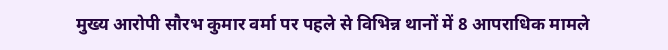मुख्य आरोपी सौरभ कुमार वर्मा पर पहले से विभिन्न थानों में 8 आपराधिक मामले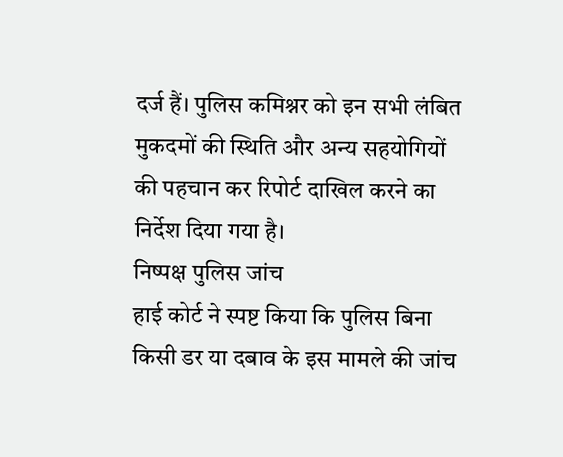दर्ज हैं। पुलिस कमिश्नर को इन सभी लंबित मुकदमों की स्थिति और अन्य सहयोगियों की पहचान कर रिपोर्ट दाखिल करने का निर्देश दिया गया है।
निष्पक्ष पुलिस जांच
हाई कोर्ट ने स्पष्ट किया कि पुलिस बिना किसी डर या दबाव के इस मामले की जांच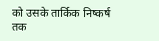को उसके तार्किक निष्कर्ष तक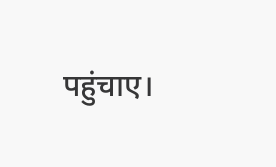पहुंचाए।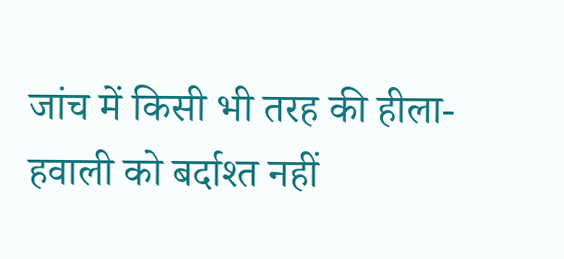जांच में किसी भी तरह की हीला-हवाली को बर्दाश्त नहीं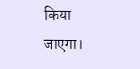किया जाएगा।